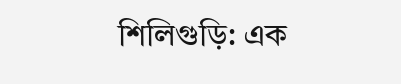শিলিগুড়ি: এক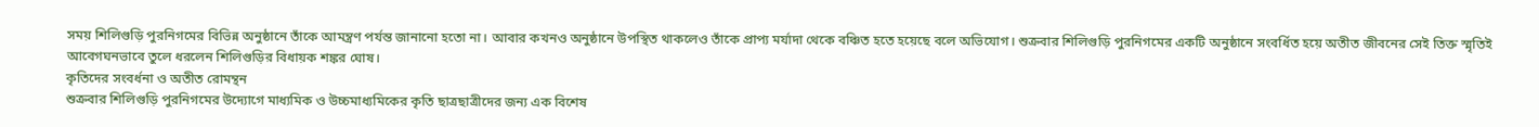সময় শিলিগুড়ি পুরনিগমের বিভিন্ন অনুষ্ঠানে তাঁকে আমন্ত্রণ পর্যন্ত জানানো হতো না। আবার কখনও অনুষ্ঠানে উপস্থিত থাকলেও তাঁকে প্রাপ্য মর্যাদা থেকে বঞ্চিত হতে হয়েছে বলে অভিযোগ। শুক্রবার শিলিগুড়ি পুরনিগমের একটি অনুষ্ঠানে সংবর্ধিত হয়ে অতীত জীবনের সেই তিক্ত স্মৃতিই আবেগঘনভাবে তুলে ধরলেন শিলিগুড়ির বিধায়ক শঙ্কর ঘোষ।
কৃতিদের সংবর্ধনা ও অতীত রোমন্থন
শুক্রবার শিলিগুড়ি পুরনিগমের উদ্যোগে মাধ্যমিক ও উচ্চমাধ্যমিকের কৃতি ছাত্রছাত্রীদের জন্য এক বিশেষ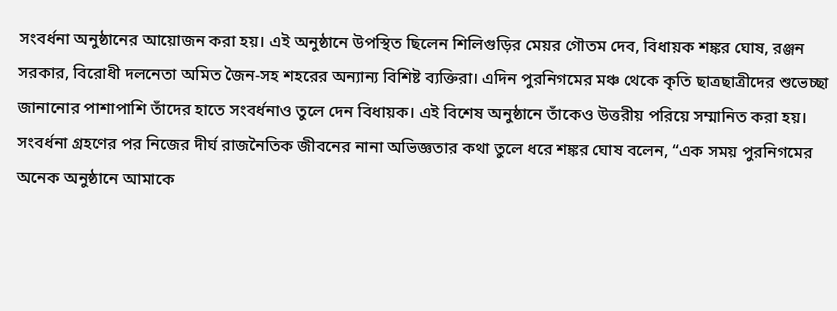সংবর্ধনা অনুষ্ঠানের আয়োজন করা হয়। এই অনুষ্ঠানে উপস্থিত ছিলেন শিলিগুড়ির মেয়র গৌতম দেব, বিধায়ক শঙ্কর ঘোষ, রঞ্জন সরকার, বিরোধী দলনেতা অমিত জৈন-সহ শহরের অন্যান্য বিশিষ্ট ব্যক্তিরা। এদিন পুরনিগমের মঞ্চ থেকে কৃতি ছাত্রছাত্রীদের শুভেচ্ছা জানানোর পাশাপাশি তাঁদের হাতে সংবর্ধনাও তুলে দেন বিধায়ক। এই বিশেষ অনুষ্ঠানে তাঁকেও উত্তরীয় পরিয়ে সম্মানিত করা হয়।
সংবর্ধনা গ্রহণের পর নিজের দীর্ঘ রাজনৈতিক জীবনের নানা অভিজ্ঞতার কথা তুলে ধরে শঙ্কর ঘোষ বলেন, “এক সময় পুরনিগমের অনেক অনুষ্ঠানে আমাকে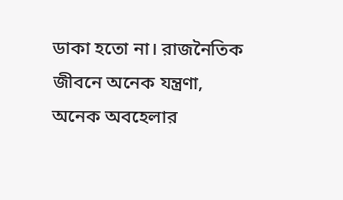ডাকা হতো না। রাজনৈতিক জীবনে অনেক যন্ত্রণা, অনেক অবহেলার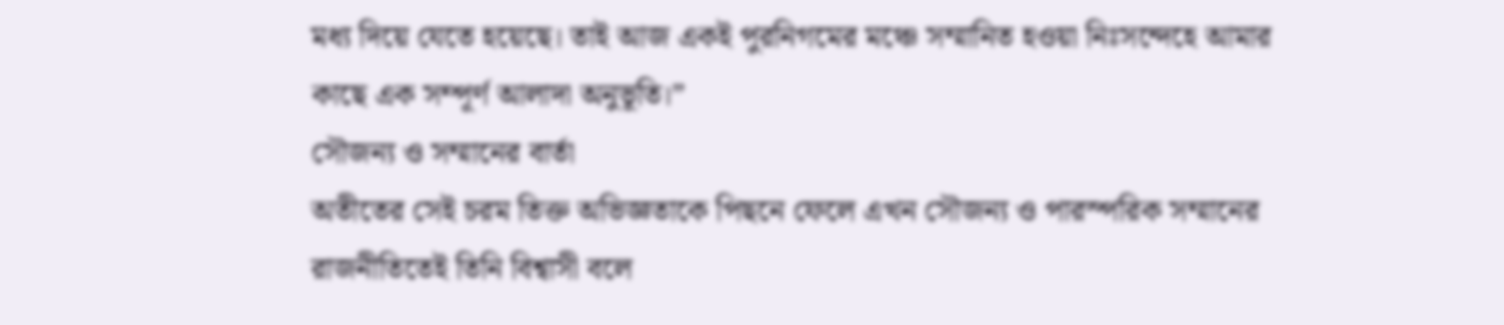মধ্য দিয়ে যেতে হয়েছে। তাই আজ একই পুরনিগমের মঞ্চে সম্মানিত হওয়া নিঃসন্দেহে আমার কাছে এক সম্পূর্ণ আলাদা অনুভূতি।”
সৌজন্য ও সম্মানের বার্তা
অতীতের সেই চরম তিক্ত অভিজ্ঞতাকে পিছনে ফেলে এখন সৌজন্য ও পারস্পরিক সম্মানের রাজনীতিতেই তিনি বিশ্বাসী বলে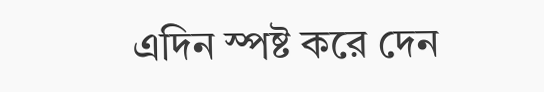এদিন স্পষ্ট করে দেন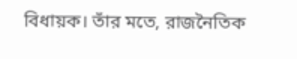বিধায়ক। তাঁর মতে, রাজনৈতিক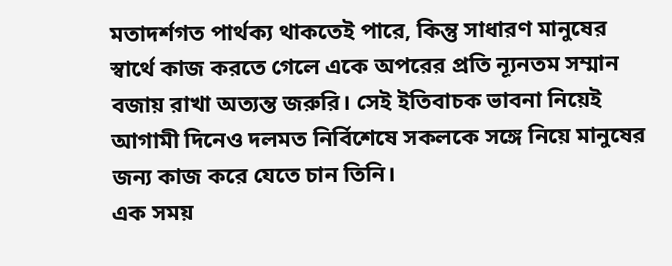মতাদর্শগত পার্থক্য থাকতেই পারে, কিন্তু সাধারণ মানুষের স্বার্থে কাজ করতে গেলে একে অপরের প্রতি ন্যূনতম সম্মান বজায় রাখা অত্যন্ত জরুরি। সেই ইতিবাচক ভাবনা নিয়েই আগামী দিনেও দলমত নির্বিশেষে সকলকে সঙ্গে নিয়ে মানুষের জন্য কাজ করে যেতে চান তিনি।
এক সময়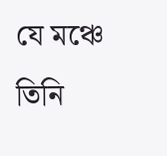যে মঞ্চে তিনি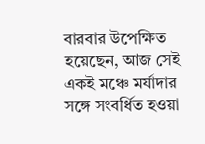বারবার উপেক্ষিত হয়েছেন, আজ সেই একই মঞ্চে মর্যাদার সঙ্গে সংবর্ধিত হওয়া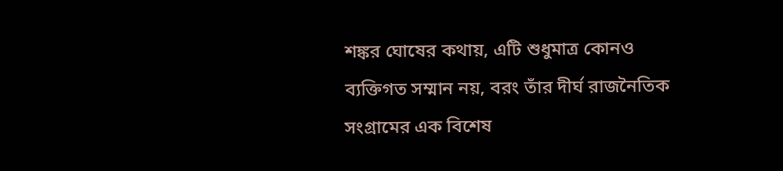শঙ্কর ঘোষের কথায়, এটি শুধুমাত্র কোনও ব্যক্তিগত সম্মান নয়, বরং তাঁর দীর্ঘ রাজনৈতিক সংগ্রামের এক বিশেষ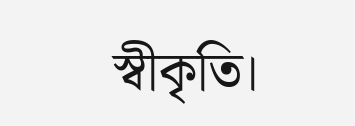স্বীকৃতি।